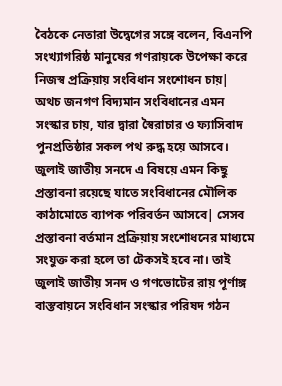বৈঠকে নেতারা উদ্বেগের সঙ্গে বলেন, বিএনপি সংখ্যাগরিষ্ঠ মানুষের গণরায়কে উপেক্ষা করে নিজস্ব প্রক্রিয়ায় সংবিধান সংশোধন চায়| অথচ জনগণ বিদ্যমান সংবিধানের এমন সংস্কার চায়, যার দ্বারা স্বৈরাচার ও ফ্যাসিবাদ পুনপ্রতিষ্ঠার সকল পথ রুদ্ধ হয়ে আসবে। জুলাই জাতীয় সনদে এ বিষয়ে এমন কিছু প্রস্তাবনা রয়েছে যাতে সংবিধানের মৌলিক কাঠামোতে ব্যাপক পরিবর্তন আসবে| সেসব প্রস্তাবনা বর্তমান প্রক্রিয়ায় সংশোধনের মাধ্যমে সংযুক্ত করা হলে তা টেকসই হবে না। তাই জুলাই জাতীয় সনদ ও গণভোটের রায় পূর্ণাঙ্গ বাস্তবায়নে সংবিধান সংস্কার পরিষদ গঠন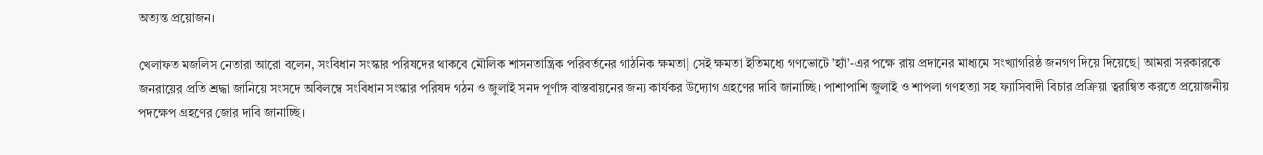অত্যন্ত প্রয়োজন।

খেলাফত মজলিস নেতারা আরো বলেন, সংবিধান সংস্কার পরিষদের থাকবে মৌলিক শাসনতান্ত্রিক পরিবর্তনের গাঠনিক ক্ষমতা| সেই ক্ষমতা ইতিমধ্যে গণভোটে ’হ্যাঁ’-এর পক্ষে রায় প্রদানের মাধ্যমে সংখ্যাগরিষ্ঠ জনগণ দিয়ে দিয়েছে| আমরা সরকারকে জনরায়ের প্রতি শ্রদ্ধা জানিয়ে সংসদে অবিলম্বে সংবিধান সংস্কার পরিষদ গঠন ও জুলাই সনদ পূর্ণাঙ্গ বাস্তবায়নের জন্য কার্যকর উদ্যোগ গ্রহণের দাবি জানাচ্ছি। পাশাপাশি জুলাই ও শাপলা গণহত্যা সহ ফ্যাসিবাদী বিচার প্রক্রিয়া ত্বরান্বিত করতে প্রয়োজনীয় পদক্ষেপ গ্রহণের জোর দাবি জানাচ্ছি।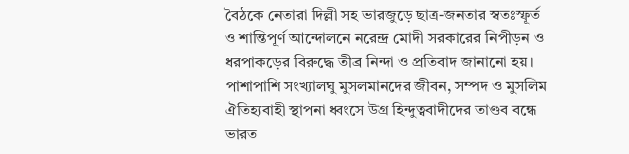বৈঠকে নেতারা দিল্লী সহ ভারজুড়ে ছাত্র-জনতার স্বতঃস্ফূর্ত ও শান্তিপূর্ণ আন্দোলনে নরেন্দ্র মোদী সরকারের নিপীড়ন ও ধরপাকড়ের বিরুদ্ধে তীব্র নিন্দা ও প্রতিবাদ জানানো হয়। পাশাপাশি সংখ্যালঘু মুসলমানদের জীবন, সম্পদ ও মুসলিম ঐতিহ্যবাহী স্থাপনা ধ্বংসে উগ্র হিন্দুত্ববাদীদের তাণ্ডব বন্ধে ভারত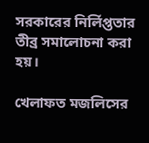সরকারের নির্লিপ্ততার তীব্র সমালোচনা করা হয়।

খেলাফত মজলিসের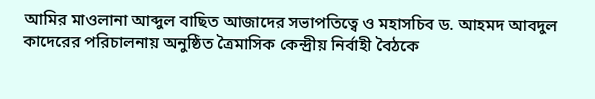আমির মাওলানা আব্দুল বাছিত আজাদের সভাপতিত্বে ও মহাসচিব ড. আহমদ আবদুল কাদেরের পরিচালনায় অনুষ্ঠিত ত্রৈমাসিক কেন্দ্রীয় নির্বাহী বৈঠকে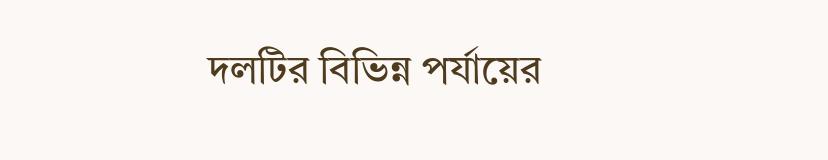দলটির বিভিন্ন পর্যায়ের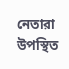নেতারা উপস্থিত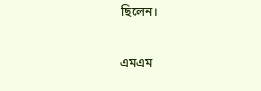ছিলেন।

এমএম